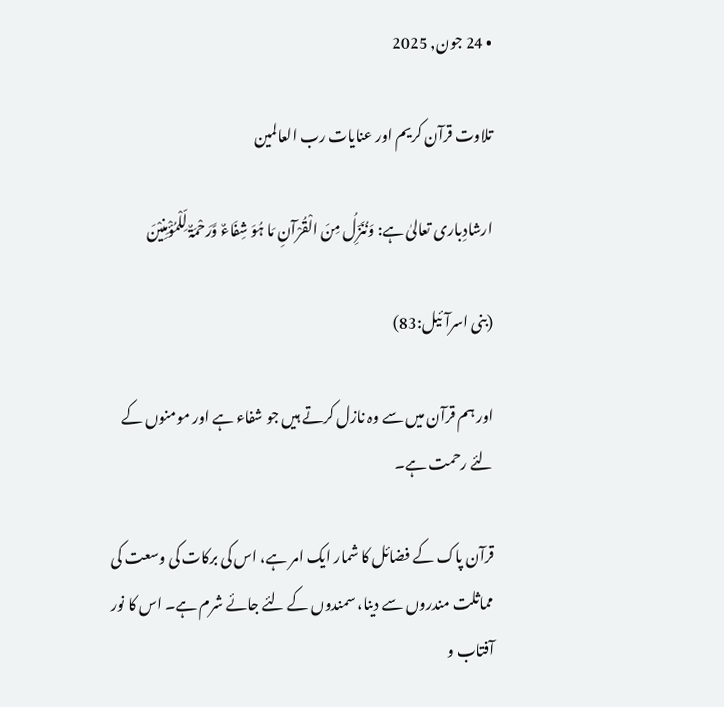• 24 جون, 2025

تلاوت قرآن کریم اور عنایات رب العالمین

ارشادِباری تعالیٰ ہے: وَنُنَزِّلُ مِنَ الْقُرْآنِ مَا ہُوَ شِفَاءٌ وَّرَحْمَۃٌ لِّلْمُؤْمِنِیْنَ

(بنی اسرآئیل:83)

اور ہم قرآن میں سے وہ نازل کرتے ہیں جو شفاء ہے اور مومنوں کے لئے رحمت ہے۔

قرآن پاک کے فضائل کا شمار ایک امر ہے، اس کی برکات کی وسعت کی مماثلت مندروں سے دینا، سمندوں کے لئے جائے شرم ہے۔ اس کا نور آفتاب و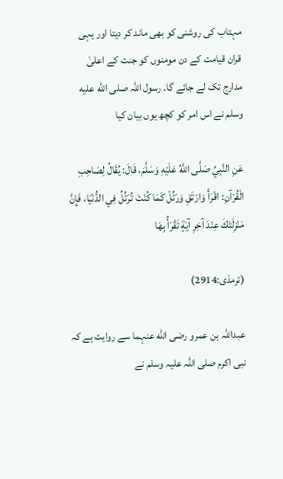مہتاب کی روشنی کو بھی ماند کر دیتا اور یہی قران قیامت کے دن مومنوں کو جنت کے اعلیٰ مدارج تک لے جائے گا۔ رسول اللہ صلى الله عليه وسلم نے اس امر کو کچھ یوں بیان کیا

عَنِ النَّبِيِّ صَلَّى اللَّهُ عَلَيْهِ وَسَلَّمَ، قَالَ: يُقَالُ لِصَاحِبِ الْقُرْآنِ: اقْرَأْ وَارْتَقِ وَرَتِّلْ كَمَا كُنْتَ تُرَتِّلُ فِي الدُّنْيَا، فَإِنَّ مَنْزِلَتَكَ عِنْدَ آخِرِ آيَةٍ تَقْرَأُ بِهَا

(ترمذی:2914)

عبداللہ بن عمرو رضی الله عنہما سے روایت ہے کہ نبی اکرم صلی اللہ علیہ وسلم نے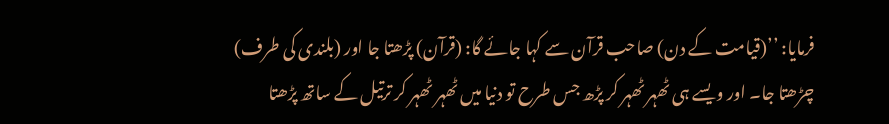فرمایا: ’’(قیامت کے دن) صاحب قرآن سے کہا جائے گا: (قرآن) پڑھتا جا اور (بلندی کی طرف) چڑھتا جا۔ اور ویسے ہی ٹھہر ٹھہر کر پڑھ جس طرح تو دنیا میں ٹھہر ٹھہر کر ترتیل کے ساتھ پڑھتا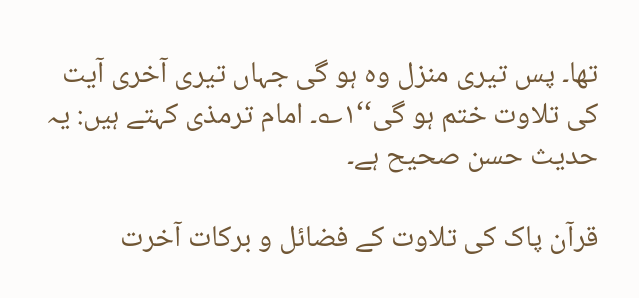تھا۔ پس تیری منزل وہ ہو گی جہاں تیری آخری آیت کی تلاوت ختم ہو گی‘‘۱؎۔ امام ترمذی کہتے ہیں: یہ حدیث حسن صحیح ہے۔

قرآن پاک کی تلاوت کے فضائل و برکات آخرت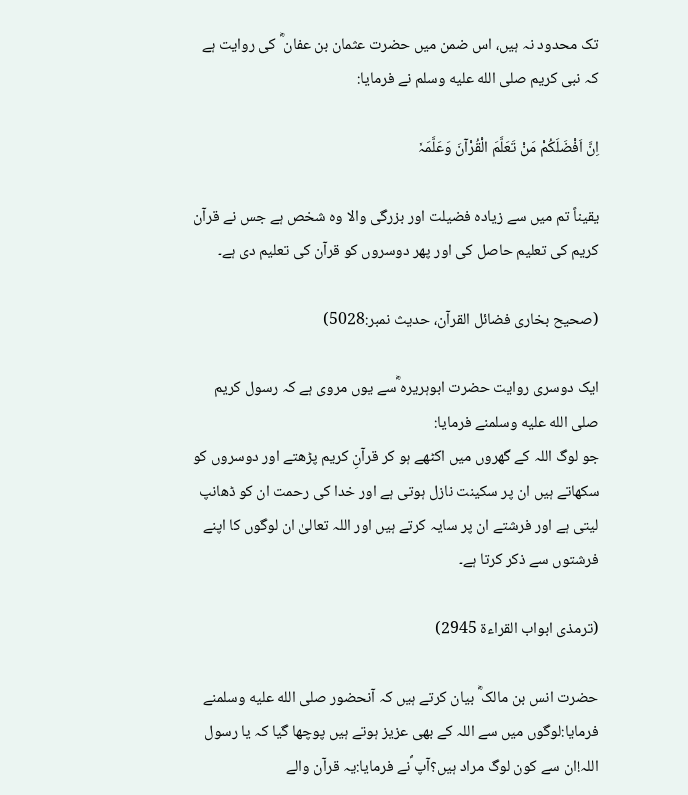تک محدود نہ ہیں، اس ضمن میں حضرت عثمان بن عفان ؓ کی روایت ہے کہ نبی کریم صلى الله عليه وسلم نے فرمایا:

اِنَّ اَفْضَلَکُمْ مَنْ تَعَلَّمَ الْقُرْآنَ وَعَلَّمَہٗ

یقیناً تم میں سے زیادہ فضیلت اور بزرگی والا وہ شخص ہے جس نے قرآن کریم کی تعلیم حاصل کی اور پھر دوسروں کو قرآن کی تعلیم دی ہے۔

(صحیح بخاری فضائل القرآن، حدیث نمبر:5028)

ایک دوسری روایت حضرت ابوہریرہ ؓسے یوں مروی ہے کہ رسول کریم صلى الله عليه وسلمنے فرمایا:
جو لوگ اللہ کے گھروں میں اکٹھے ہو کر قرآنِ کریم پڑھتے اور دوسروں کو سکھاتے ہیں ان پر سکینت نازل ہوتی ہے اور خدا کی رحمت ان کو ڈھانپ لیتی ہے اور فرشتے ان پر سایہ کرتے ہیں اور اللہ تعالیٰ ان لوگوں کا اپنے فرشتوں سے ذکر کرتا ہے۔

(ترمذی ابواب القراءۃ 2945)

حضرت انس بن مالک ؓ بیان کرتے ہیں کہ آنحضور صلى الله عليه وسلمنے فرمایا:لوگوں میں سے اللہ کے بھی عزیز ہوتے ہیں پوچھا گیا کہ یا رسول اللہ!ان سے کون لوگ مراد ہیں؟آپ ؐنے فرمایا:یہ قرآن والے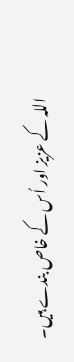اللہ کے عزیز اور اُس کے خاص بندے ہیں۔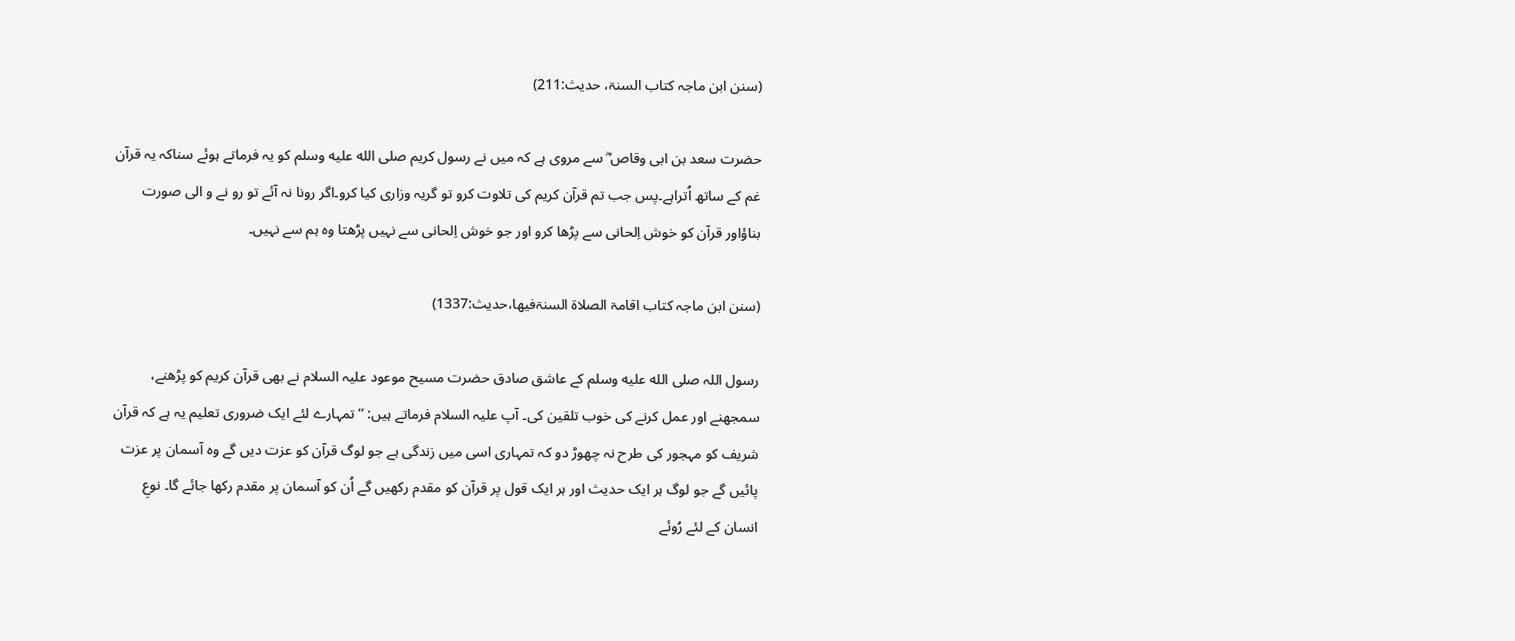(سنن ابن ماجہ کتاب السنۃ، حدیث:211)

حضرت سعد بن ابی وقاص ؓ سے مروی ہے کہ میں نے رسول کریم صلى الله عليه وسلم کو یہ فرماتے ہوئے سناکہ یہ قرآن غم کے ساتھ اُتراہے۔پس جب تم قرآن کریم کی تلاوت کرو تو گریہ وزاری کیا کرو۔اگر رونا نہ آئے تو رو نے و الی صورت بناؤاور قرآن کو خوش اِلحانی سے پڑھا کرو اور جو خوش اِلحانی سے نہیں پڑھتا وہ ہم سے نہیں۔

(سنن ابن ماجہ کتاب اقامۃ الصلاۃ السنۃفیھا،حدیث:1337)

رسول اللہ صلى الله عليه وسلم کے عاشق صادق حضرت مسیح موعود علیہ السلام نے بھی قرآن کریم کو پڑھنے، سمجھنے اور عمل کرنے کی خوب تلقین کی۔ آپ علیہ السلام فرماتے ہیں: ’’تمہارے لئے ایک ضروری تعلیم یہ ہے کہ قرآن شریف کو مہجور کی طرح نہ چھوڑ دو کہ تمہاری اسی میں زندگی ہے جو لوگ قرآن کو عزت دیں گے وہ آسمان پر عزت پائیں گے جو لوگ ہر ایک حدیث اور ہر ایک قول پر قرآن کو مقدم رکھیں گے اُن کو آسمان پر مقدم رکھا جائے گا۔ نوعِ انسان کے لئے رُوئے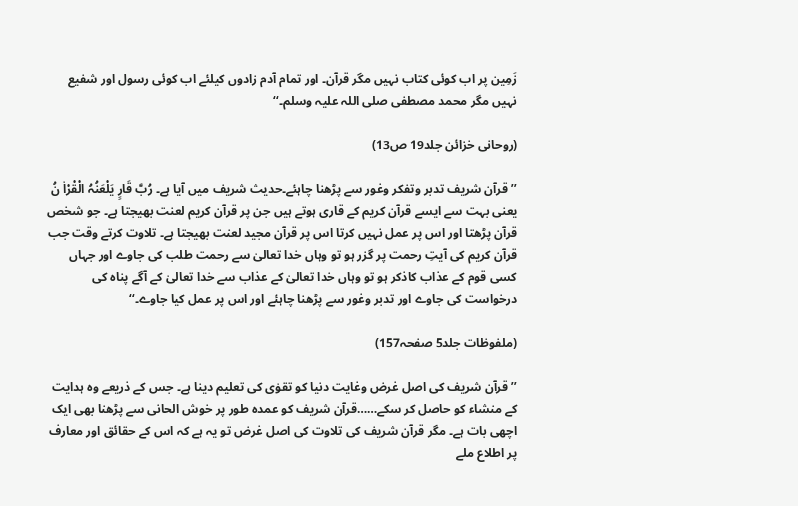زَمِین پر اب کوئی کتاب نہیں مگر قرآن۔ اور تمام آدم زادوں کیلئے اب کوئی رسول اور شفیع نہیں مگر محمد مصطفی صلی اللہ علیہ وسلم۔‘‘

(روحانی خزائن جلد19 ص13)

’’قرآن شریف تدبر وتفکر وغور سے پڑھنا چاہئے۔حدیث شریف میں آیا ہے۔ رُبَّ قَارٍ یَلْعَنُہُ الْقْرْاٰ نُ یعنی بہت سے ایسے قرآن کریم کے قاری ہوتے ہیں جن پر قرآن کریم لعنت بھیجتا ہے۔ جو شخص قرآن پڑھتا اور اس پر عمل نہیں کرتا اس پر قرآن مجید لعنت بھیجتا ہے۔ تلاوت کرتے وقت جب قرآن کریم کی آیتِ رحمت پر گزر ہو تو وہاں خدا تعالیٰ سے رحمت طلب کی جاوے اور جہاں کسی قوم کے عذاب کاذکر ہو تو وہاں خدا تعالیٰ کے عذاب سے خدا تعالیٰ کے آگے پناہ کی درخواست کی جاوے اور تدبر وغور سے پڑھنا چاہئے اور اس پر عمل کیا جاوے۔‘‘

(ملفوظات جلد5 صفحہ157)

’’قرآن شریف کی اصل غرض وغایت دنیا کو تقوٰی کی تعلیم دینا ہے۔ جس کے ذریعے وہ ہدایت کے منشاء کو حاصل کر سکے……قرآن شریف کو عمدہ طور پر خوش الحانی سے پڑھنا بھی ایک اچھی بات ہے۔ مگر قرآن شریف کی تلاوت کی اصل غرض تو یہ ہے کہ اس کے حقائق اور معارف پر اطلاع ملے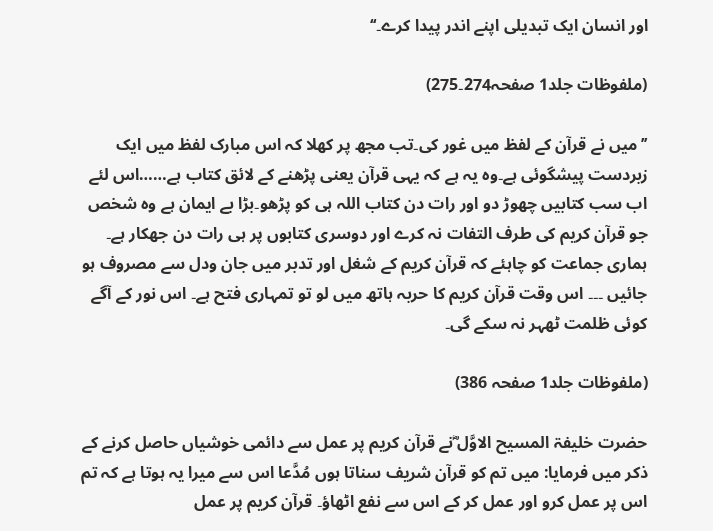اور انسان ایک تبدیلی اپنے اندر پیدا کرے۔‘‘

(ملفوظات جلد1 صفحہ274۔275)

’’میں نے قرآن کے لفظ میں غور کی۔تب مجھ پر کھلا کہ اس مبارک لفظ میں ایک زبردست پیشگوئی ہے۔وہ یہ ہے کہ یہی قرآن یعنی پڑھنے کے لائق کتاب ہے……اس لئے اب سب کتابیں چھوڑ دو اور رات دن کتاب اللہ ہی کو پڑھو۔بڑا بے ایمان ہے وہ شخص جو قرآن کریم کی طرف التفات نہ کرے اور دوسری کتابوں پر ہی رات دن جھکار ہے۔ ہماری جماعت کو چاہئے کہ قرآن کریم کے شغل اور تدبر میں جان ودل سے مصروف ہو جائیں ۔۔۔ اس وقت قرآن کریم کا حربہ ہاتھ میں لو تو تمہاری فتح ہے۔ اس نور کے آگے کوئی ظلمت ٹھہر نہ سکے گی۔

(ملفوظات جلد1 صفحہ 386)

حضرت خلیفۃ المسیح الاوَّل ؓنے قرآن کریم پر عمل سے دائمی خوشیاں حاصل کرنے کے ذکر میں فرمایا: میں تم کو قرآن شریف سناتا ہوں مُدَّعا اس سے میرا یہ ہوتا ہے کہ تم اس پر عمل کرو اور عمل کر کے اس سے نفع اٹھاؤ۔ قرآن کریم پر عمل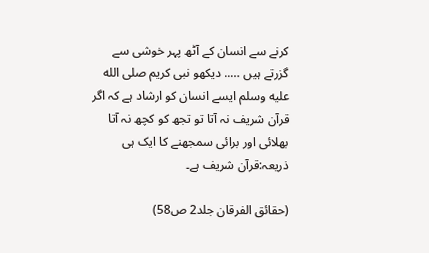کرنے سے انسان کے آٹھ پہر خوشی سے گزرتے ہیں ….. دیکھو نبی کریم صلى الله عليه وسلم ایسے انسان کو ارشاد ہے کہ اگر قرآن شریف نہ آتا تو تجھ کو کچھ نہ آتا بھلائی اور برائی سمجھنے کا ایک ہی ذریعہ:قرآن شریف ہے۔

(حقائق الفرقان جلد2 ص58)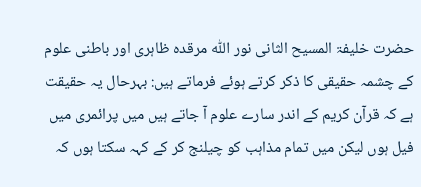حضرت خلیفۃ المسیح الثانی نور اللّٰہ مرقدہ ظاہری اور باطنی علوم کے چشمہ حقیقی کا ذکر کرتے ہوئے فرماتے ہیں: بہرحال یہ حقیقت ہے کہ قرآن کریم کے اندر سارے علوم آ جاتے ہیں میں پرائمری میں فیل ہوں لیکن میں تمام مذاہب کو چیلنج کر کے کہہ سکتا ہوں کہ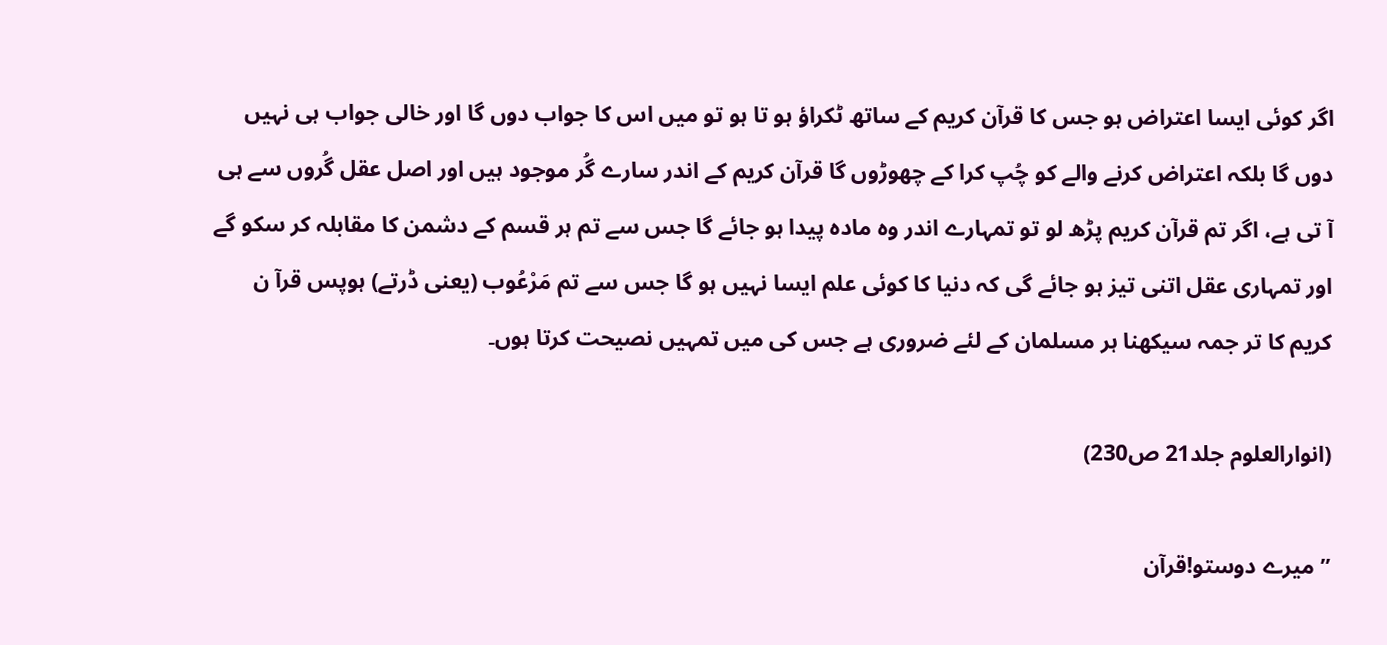اگر کوئی ایسا اعتراض ہو جس کا قرآن کریم کے ساتھ ٹکراؤ ہو تا ہو تو میں اس کا جواب دوں گا اور خالی جواب ہی نہیں دوں گا بلکہ اعتراض کرنے والے کو چُپ کرا کے چھوڑوں گا قرآن کریم کے اندر سارے گُر موجود ہیں اور اصل عقل گُروں سے ہی آ تی ہے، اگر تم قرآن کریم پڑھ لو تو تمہارے اندر وہ مادہ پیدا ہو جائے گا جس سے تم ہر قسم کے دشمن کا مقابلہ کر سکو گے اور تمہاری عقل اتنی تیز ہو جائے گی کہ دنیا کا کوئی علم ایسا نہیں ہو گا جس سے تم مَرْعُوب (یعنی ڈرتے) ہوپس قرآ ن کریم کا تر جمہ سیکھنا ہر مسلمان کے لئے ضروری ہے جس کی میں تمہیں نصیحت کرتا ہوں۔

(انوارالعلوم جلد21 ص230)

’’میرے دوستو!قرآن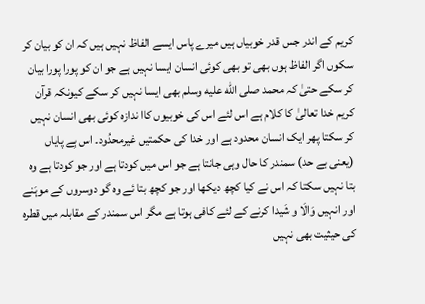کریم کے اندر جس قدر خوبیاں ہیں میرے پاس ایسے الفاظ نہیں ہیں کہ ان کو بیان کر سکوں اگر الفاظ ہوں بھی تو بھی کوئی انسان ایسا نہیں ہے جو ان کو پورا پورا بیان کر سکے حتیٰ کہ محمد صلى الله عليه وسلم بھی ایسا نہیں کر سکے کیونکہ قرآن کریم خدا تعالیٰ کا کلام ہے اس لئے اس کی خوبیوں کاا ندازہ کوئی بھی انسان نہیں کر سکتا پھر ایک انسان محدود ہے اور خدا کی حکمتیں غیرمحدُود۔ اس بِے پایاں (یعنی بے حد) سمندر کا حال وہی جانتا ہے جو اس میں کودتا ہے اور جو کودتا ہے وہ بتا نہیں سکتا کہ اس نے کیا کچھ دیکھا اور جو کچھ بتا ئے وہ گو دوسروں کے موہَنے اور انہیں وَالَا و شَیدا کرنے کے لئے کافی ہوتا ہے مگر اس سمندر کے مقابلہ میں قطرہ کی حیثیت بھی نہیں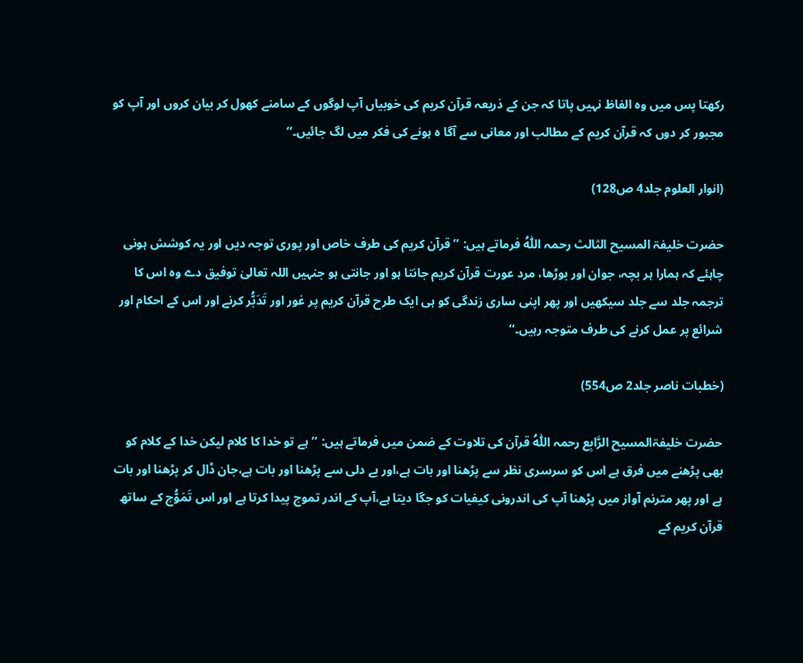رکھتا پس میں وہ الفاظ نہیں پاتا کہ جن کے ذریعہ قرآن کریم کی خوبیاں آپ لوگوں کے سامنے کھول کر بیان کروں اور آپ کو مجبور کر دوں کہ قرآن کریم کے مطالب اور معانی سے آگا ہ ہونے کی فکر میں لگ جائیں۔‘‘

(انوار العلوم جلد4 ص128)

حضرت خلیفۃ المسیح الثالث رحمہ اللّٰہُ فرماتے ہیں: ’’قرآن کریم کی طرف خاص اور پوری توجہ دیں اور یہ کوشش ہونی چاہئے کہ ہمارا ہر بچہ، جوان اور بوڑھا، مرد عورت قرآن کریم جانتا ہو اور جانتی ہو جنہیں اللہ تعالیٰ توفیق دے وہ اس کا ترجمہ جلد سے جلد سیکھیں اور پھر اپنی ساری زندگی کو ہی ایک طرح قرآن کریم پر غور اور تَدَبُّر کرنے اور اس کے احکام اور شرائع پر عمل کرنے کی طرف متوجہ رہیں۔‘‘

(خطبات ناصر جلد2 ص554)

حضرت خلیفۃالمسیح الرَّابِع رحمہ اللّٰہُ قرآن کی تلاوت کے ضمن میں فرماتے ہیں: ’’ہے تو خدا کا کلام لیکن خدا کے کلام کو بھی پڑھنے میں فرق ہے اس کو سرسری نظر سے پڑھنا اور بات ہے،اور بے دلی سے پڑھنا اور بات ہے،جان ڈال کر پڑھنا اور بات ہے اور پھر مترنم آواز میں پڑھنا آپ کی اندرونی کیفیات کو جگا دیتا ہے،آپ کے اندر تموج پیدا کرتا ہے اور اس تَمَوُّج کے ساتھ قرآن کریم کے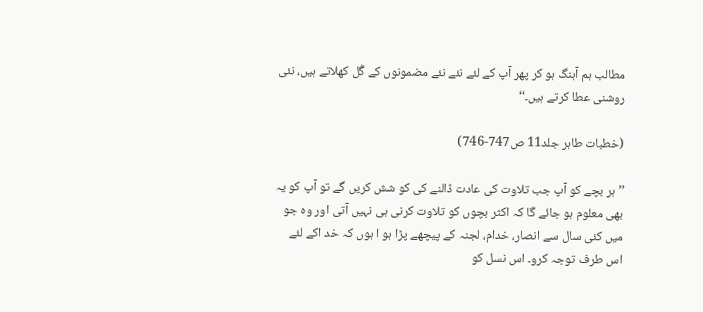مطالب ہم آہنگ ہو کر پھر آپ کے لئے نئے نئے مضمونوں کے گُل کھلاتے ہیں، نئی روشنی عطا کرتے ہیں۔‘‘

(خطبات طاہر جلد11 ص747-746)

’’ہر بچے کو آپ جب تلاوت کی عادت ڈالنے کی کو شش کریں گے تو آپ کو یہ بھی معلوم ہو جائے گا کہ اکثر بچوں کو تلاوت کرنی ہی نہیں آتی اور وہ جو میں کئی سال سے انصار، خدام، لجنہ کے پیچھے پڑا ہو ا ہوں کہ خد اکے لئے اس طرف توجہ کرو۔ اس نسل کو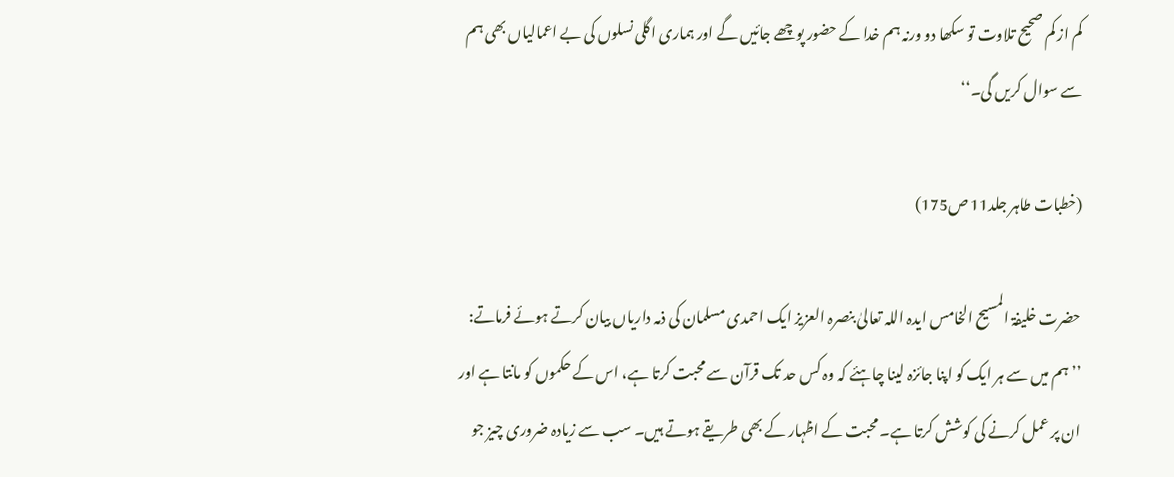کم از کم صحیح تلاوت تو سکھا دو ورنہ ہم خدا کے حضور پوچھے جائیں گے اور ہماری اگلی نسلوں کی بے اعمالیاں بھی ہم سے سوال کریں گی۔‘‘

(خطبات طاہر جلد11 ص175)

حضرت خلیفۃ المسیح الخامس ایدہ اللہ تعالیٰ بنصرہ العزیز ایک احمدی مسلمان کی ذمہ داریاں بیان کرتے ہوئے فرماتے: ’’ہم میں سے ہر ایک کو اپنا جائزہ لینا چاہئے کہ وہ کس حد تک قرآن سے محبت کرتا ہے، اس کے حکموں کو مانتا ہے اور ان پر عمل کرنے کی کوشش کرتا ہے۔ محبت کے اظہار کے بھی طریقے ہوتے ہیں۔ سب سے زیادہ ضروری چیز جو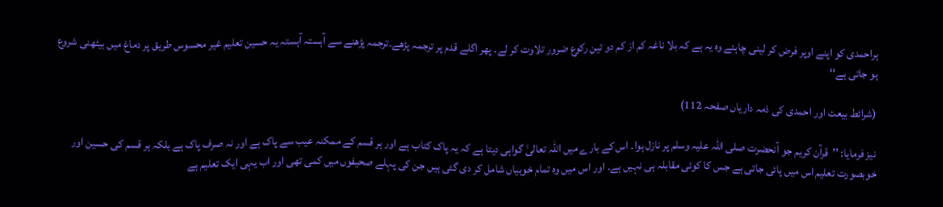ہراحمدی کو اپنے اوپر فرض کر لینی چاہئے وہ یہ ہے کہ بلا ناغہ کم از کم دو تین رکوع ضرور تلاوت کر لے۔ پھر اگلے قدم پر ترجمہ پڑھے۔ترجمہ پڑھنے سے آہستہ آہستہ یہ حسین تعلیم غیر محسوس طریق پر دماغ میں بیٹھنی شروع ہو جاتی ہے‘‘

(شرائط بیعت اور احمدی کی ذمہ داریاں صفحہ 112)

نیز فرمایا: ’’قرآن کریم جو آنحضرت صلی اللہ علیہ وسلم پر نازل ہوا۔ اس کے بارے میں اللہ تعالیٰ گواہی دیتا ہے کہ یہ پاک کتاب ہے اور ہر قسم کے ممکنہ عیب سے پاک ہے اور نہ صرف پاک ہے بلکہ ہر قسم کی حسین اور خوبصورت تعلیم اس میں پائی جاتی ہے جس کا کوئی مقابلہ ہی نہیں ہے۔ اور اس میں وہ تمام خوبیاں شامل کر دی گئی ہیں جن کی پہلے صحیفوں میں کمی تھی اور اب یہی ایک تعلیم ہے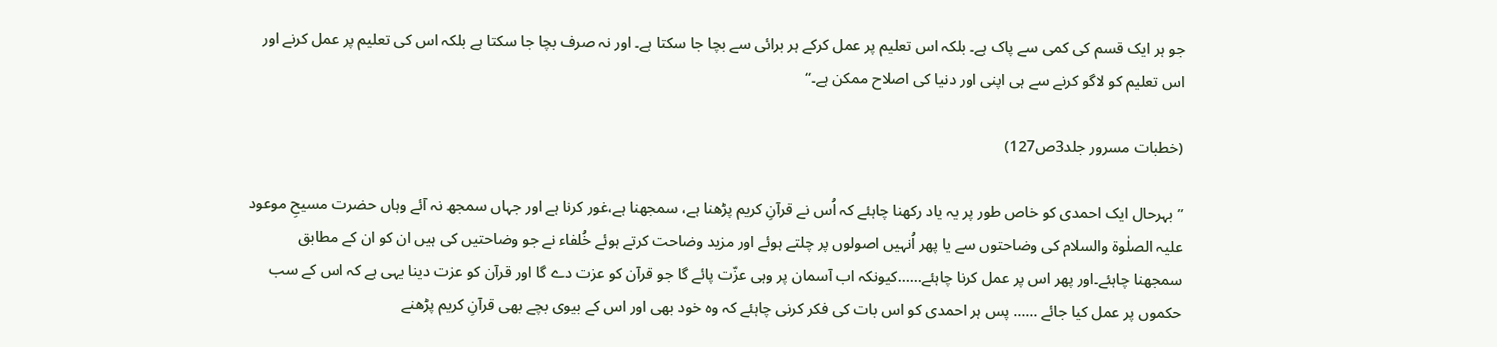جو ہر ایک قسم کی کمی سے پاک ہے۔ بلکہ اس تعلیم پر عمل کرکے ہر برائی سے بچا جا سکتا ہے۔ اور نہ صرف بچا جا سکتا ہے بلکہ اس کی تعلیم پر عمل کرنے اور اس تعلیم کو لاگو کرنے سے ہی اپنی اور دنیا کی اصلاح ممکن ہے۔‘‘

(خطبات مسرور جلد3ص127)

’’بہرحال ایک احمدی کو خاص طور پر یہ یاد رکھنا چاہئے کہ اُس نے قرآنِ کریم پڑھنا ہے، سمجھنا ہے،غور کرنا ہے اور جہاں سمجھ نہ آئے وہاں حضرت مسیحِ موعود علیہ الصلٰوۃ والسلام کی وضاحتوں سے یا پھر اُنہیں اصولوں پر چلتے ہوئے اور مزید وضاحت کرتے ہوئے خُلفاء نے جو وضاحتیں کی ہیں ان کو ان کے مطابق سمجھنا چاہئے۔اور پھر اس پر عمل کرنا چاہئے……کیونکہ اب آسمان پر وہی عزّت پائے گا جو قرآن کو عزت دے گا اور قرآن کو عزت دینا یہی ہے کہ اس کے سب حکموں پر عمل کیا جائے …… پس ہر احمدی کو اس بات کی فکر کرنی چاہئے کہ وہ خود بھی اور اس کے بیوی بچے بھی قرآنِ کریم پڑھنے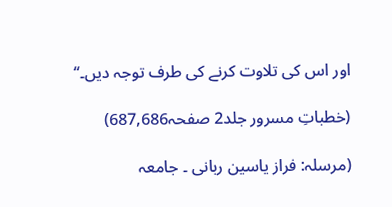اور اس کی تلاوت کرنے کی طرف توجہ دیں۔‘‘

(خطباتِ مسرور جلد2 صفحہ687,686)

(مرسلہ: فراز یاسین ربانی ۔ جامعہ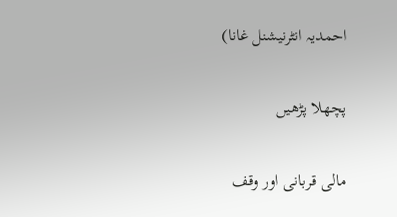احمدیہ انٹرنیشنل غانا)

پچھلا پڑھیں

مالی قربانی اور وقف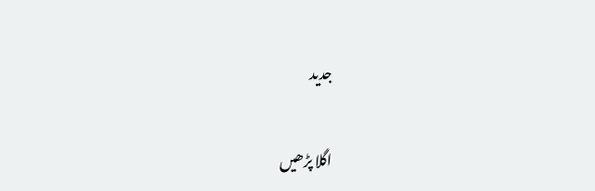جدید

اگلا پڑھیں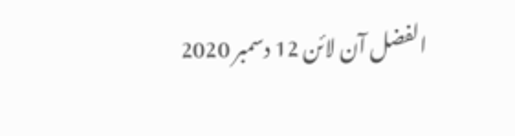الفضل آن لائن 12 دسمبر 2020